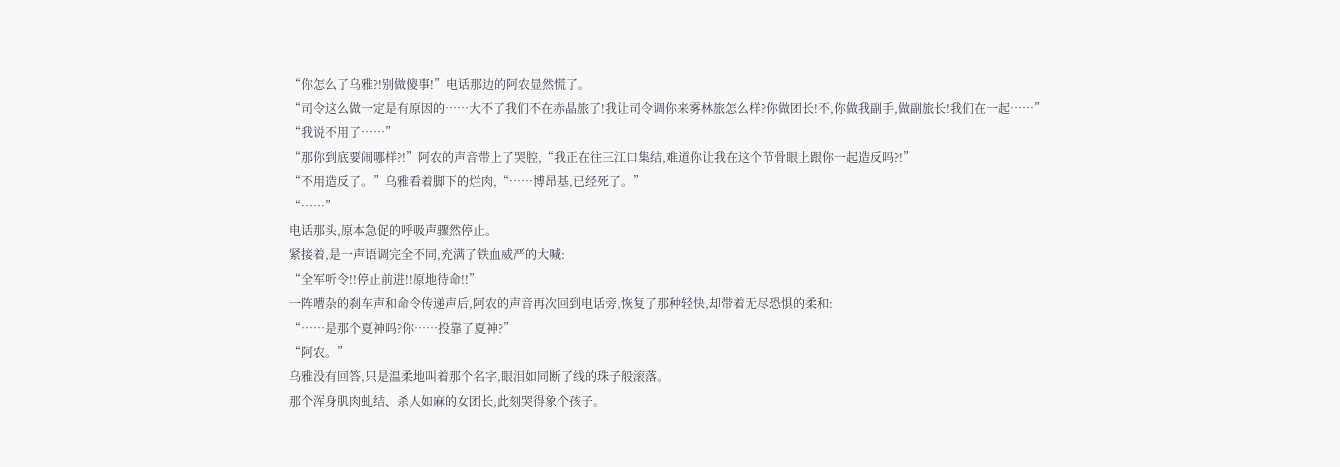“你怎么了乌雅?!别做傻事!”电话那边的阿农显然慌了。
“司令这么做一定是有原因的……大不了我们不在赤晶旅了!我让司令调你来雾林旅怎么样?你做团长!不,你做我副手,做副旅长!我们在一起……”
“我说不用了……”
“那你到底要闹哪样?!”阿农的声音带上了哭腔,“我正在往三江口集结,难道你让我在这个节骨眼上跟你一起造反吗?!”
“不用造反了。”乌雅看着脚下的烂肉,“……博昂基,已经死了。”
“……”
电话那头,原本急促的呼吸声骤然停止。
紧接着,是一声语调完全不同,充满了铁血威严的大喊:
“全军听令!!停止前进!!原地待命!!”
一阵嘈杂的刹车声和命令传递声后,阿农的声音再次回到电话旁,恢复了那种轻快,却带着无尽恐惧的柔和:
“……是那个夏神吗?你……投靠了夏神?”
“阿农。”
乌雅没有回答,只是温柔地叫着那个名字,眼泪如同断了线的珠子般滚落。
那个浑身肌肉虬结、杀人如麻的女团长,此刻哭得象个孩子。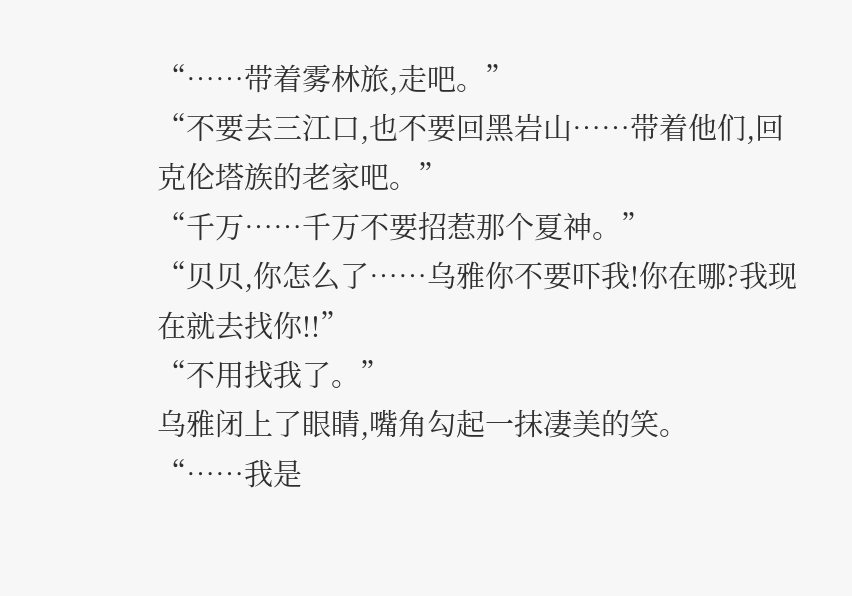“……带着雾林旅,走吧。”
“不要去三江口,也不要回黑岩山……带着他们,回克伦塔族的老家吧。”
“千万……千万不要招惹那个夏神。”
“贝贝,你怎么了……乌雅你不要吓我!你在哪?我现在就去找你!!”
“不用找我了。”
乌雅闭上了眼睛,嘴角勾起一抹凄美的笑。
“……我是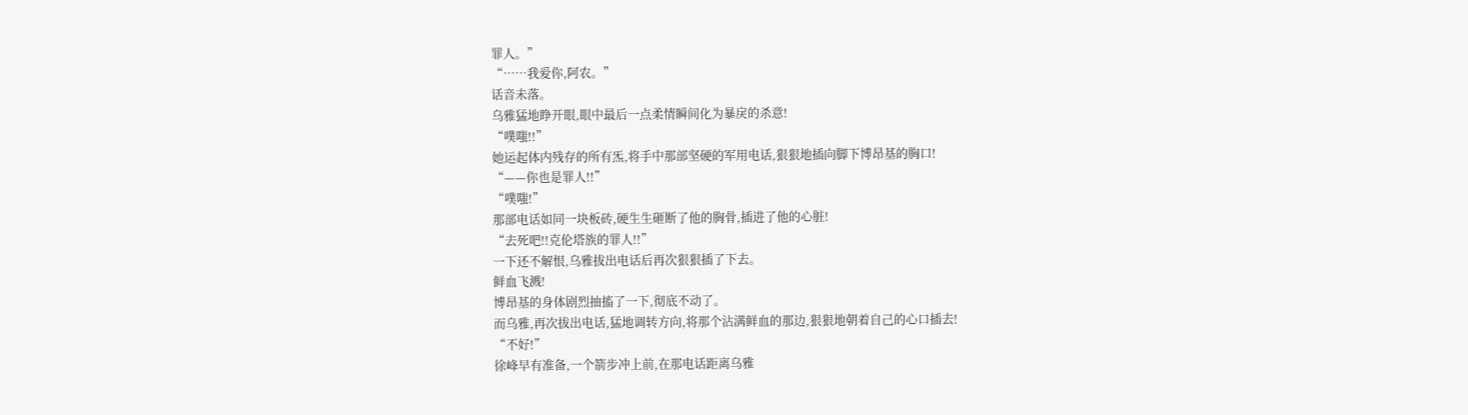罪人。”
“……我爱你,阿农。”
话音未落。
乌雅猛地睁开眼,眼中最后一点柔情瞬间化为暴戾的杀意!
“噗嗤!!”
她运起体内残存的所有炁,将手中那部坚硬的军用电话,狠狠地插向脚下博昂基的胸口!
“——你也是罪人!!”
“噗嗤!”
那部电话如同一块板砖,硬生生砸断了他的胸骨,插进了他的心脏!
“去死吧!!克伦塔族的罪人!!”
一下还不解恨,乌雅拔出电话后再次狠狠插了下去。
鲜血飞溅!
博昂基的身体剧烈抽搐了一下,彻底不动了。
而乌雅,再次拔出电话,猛地调转方向,将那个沾满鲜血的那边,狠狠地朝着自己的心口插去!
“不好!”
徐峰早有准备,一个箭步冲上前,在那电话距离乌雅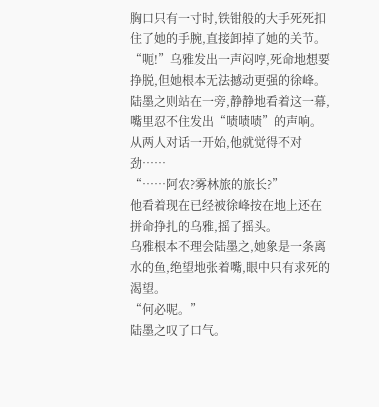胸口只有一寸时,铁钳般的大手死死扣住了她的手腕,直接卸掉了她的关节。
“呃!”乌雅发出一声闷哼,死命地想要挣脱,但她根本无法撼动更强的徐峰。
陆墨之则站在一旁,静静地看着这一幕,嘴里忍不住发出“啧啧啧”的声响。
从两人对话一开始,他就觉得不对劲……
“……阿农?雾林旅的旅长?”
他看着现在已经被徐峰按在地上还在拼命挣扎的乌雅,摇了摇头。
乌雅根本不理会陆墨之,她象是一条离水的鱼,绝望地张着嘴,眼中只有求死的渴望。
“何必呢。”
陆墨之叹了口气。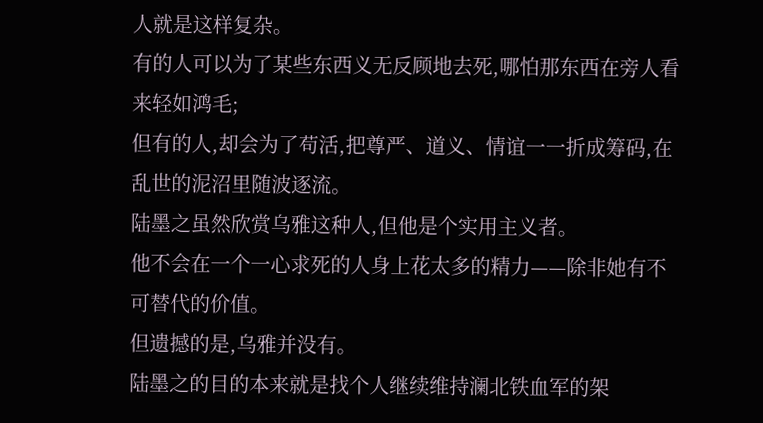人就是这样复杂。
有的人可以为了某些东西义无反顾地去死,哪怕那东西在旁人看来轻如鸿毛;
但有的人,却会为了苟活,把尊严、道义、情谊一一折成筹码,在乱世的泥沼里随波逐流。
陆墨之虽然欣赏乌雅这种人,但他是个实用主义者。
他不会在一个一心求死的人身上花太多的精力——除非她有不可替代的价值。
但遗撼的是,乌雅并没有。
陆墨之的目的本来就是找个人继续维持澜北铁血军的架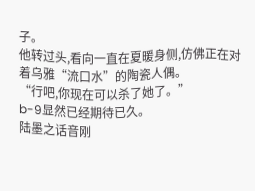子。
他转过头,看向一直在夏暖身侧,仿佛正在对着乌雅“流口水”的陶瓷人偶。
“行吧,你现在可以杀了她了。”
b-9显然已经期待已久。
陆墨之话音刚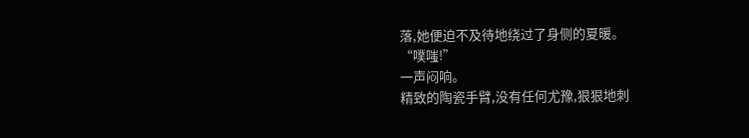落,她便迫不及待地绕过了身侧的夏暖。
“噗嗤!”
一声闷响。
精致的陶瓷手臂,没有任何尤豫,狠狠地刺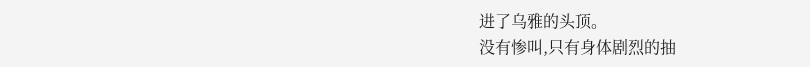进了乌雅的头顶。
没有惨叫,只有身体剧烈的抽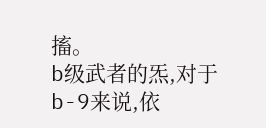搐。
b级武者的炁,对于b-9来说,依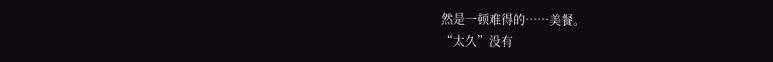然是一顿难得的……美餐。
“太久”没有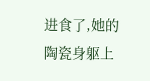进食了,她的陶瓷身躯上